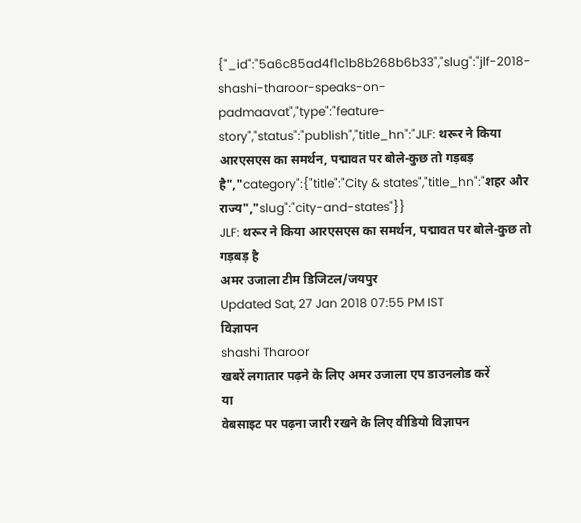{"_id":"5a6c85ad4f1c1b8b268b6b33","slug":"jlf-2018-shashi-tharoor-speaks-on-padmaavat","type":"feature-story","status":"publish","title_hn":"JLF: थरूर ने किया आरएसएस का समर्थन, पद्मावत पर बोले-कुछ तो गड़बड़ है","category":{"title":"City & states","title_hn":"शहर और राज्य","slug":"city-and-states"}}
JLF: थरूर ने किया आरएसएस का समर्थन, पद्मावत पर बोले-कुछ तो गड़बड़ है
अमर उजाला टीम डिजिटल/जयपुर
Updated Sat, 27 Jan 2018 07:55 PM IST
विज्ञापन
shashi Tharoor
खबरें लगातार पढ़ने के लिए अमर उजाला एप डाउनलोड करें
या
वेबसाइट पर पढ़ना जारी रखने के लिए वीडियो विज्ञापन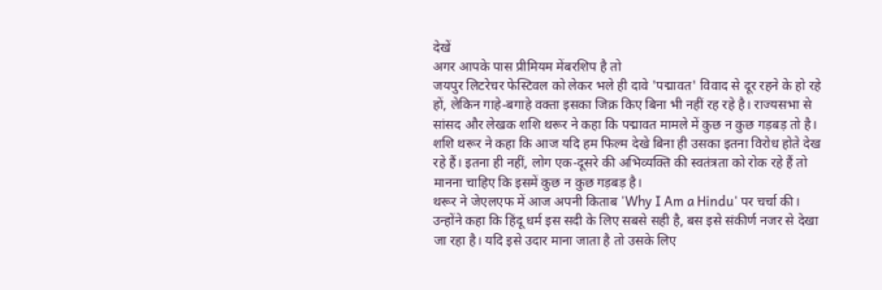देखें
अगर आपके पास प्रीमियम मेंबरशिप है तो
जयपुर लिटरेचर फेस्टिवल को लेकर भले ही दावे 'पद्मावत' विवाद से दूर रहने के हो रहे हों, लेकिन गाहे-बगाहे वक्ता इसका जिक्र किए बिना भी नहीं रह रहे है। राज्यसभा से सांसद और लेखक शशि थरूर ने कहा कि पद्मावत मामले में कुछ न कुछ गड़बड़ तो है।
शशि थरूर ने कहा कि आज यदि हम फिल्म देखे बिना ही उसका इतना विरोध होते देख रहे हैं। इतना ही नहीं, लोग एक-दूसरे की अभिव्यक्ति की स्वतंत्रता को रोक रहे हैं तो मानना चाहिए कि इसमें कुछ न कुछ गड़बड़ है।
थरूर ने जेएलएफ में आज अपनी किताब 'Why I Am a Hindu' पर चर्चा की। उन्होंने कहा कि हिंदू धर्म इस सदी के लिए सबसे सही है, बस इसे संकीर्ण नजर से देखा जा रहा है। यदि इसे उदार माना जाता है तो उसके लिए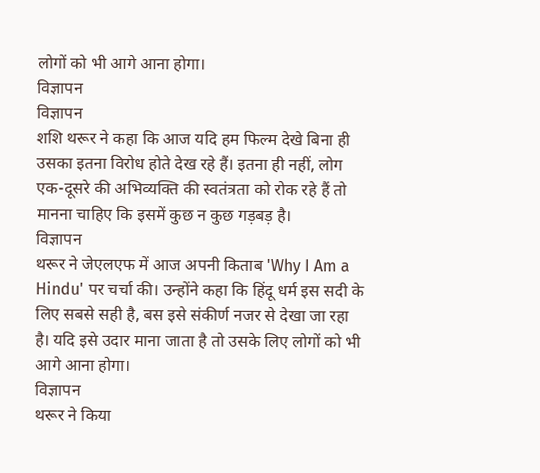लोगों को भी आगे आना होगा।
विज्ञापन
विज्ञापन
शशि थरूर ने कहा कि आज यदि हम फिल्म देखे बिना ही उसका इतना विरोध होते देख रहे हैं। इतना ही नहीं, लोग एक-दूसरे की अभिव्यक्ति की स्वतंत्रता को रोक रहे हैं तो मानना चाहिए कि इसमें कुछ न कुछ गड़बड़ है।
विज्ञापन
थरूर ने जेएलएफ में आज अपनी किताब 'Why I Am a Hindu' पर चर्चा की। उन्होंने कहा कि हिंदू धर्म इस सदी के लिए सबसे सही है, बस इसे संकीर्ण नजर से देखा जा रहा है। यदि इसे उदार माना जाता है तो उसके लिए लोगों को भी आगे आना होगा।
विज्ञापन
थरूर ने किया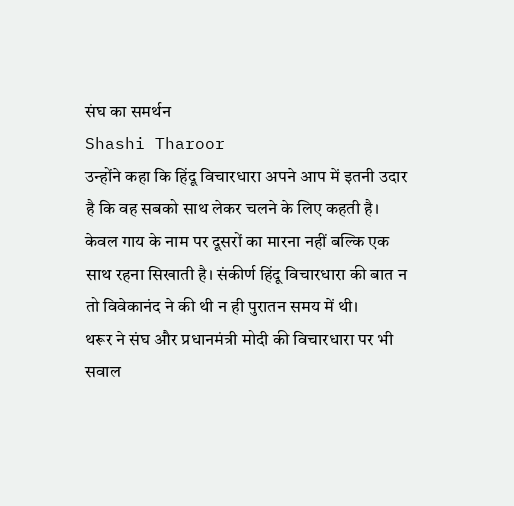संघ का समर्थन
Shashi Tharoor
उन्होंने कहा कि हिंदू विचारधारा अपने आप में इतनी उदार है कि वह सबको साथ लेकर चलने के लिए कहती है। केवल गाय के नाम पर दूसरों का मारना नहीं बल्कि एक साथ रहना सिखाती है। संकीर्ण हिंदू विचारधारा की बात न तो विवेकानंद ने की थी न ही पुरातन समय में थी।
थरूर ने संघ और प्रधानमंत्री मोदी की विचारधारा पर भी सवाल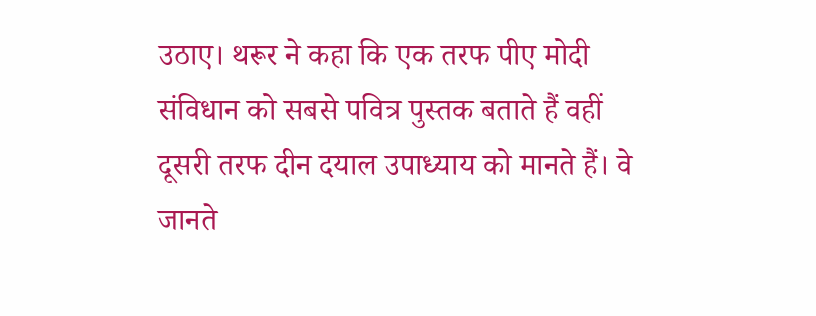उठाए। थरूर ने कहा कि एक तरफ पीए मोदी संविधान को सबसे पवित्र पुस्तक बताते हैं वहीं दूसरी तरफ दीन दयाल उपाध्याय को मानते हैं। वे जानते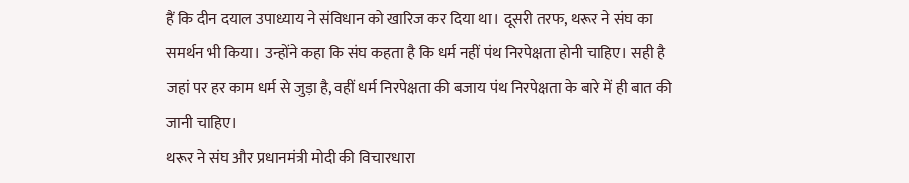हैं कि दीन दयाल उपाध्याय ने संविधान को खारिज कर दिया था। दूसरी तरफ, थरूर ने संघ का समर्थन भी किया। उन्होंने कहा कि संघ कहता है कि धर्म नहीं पंथ निरपेक्षता होनी चाहिए। सही है जहां पर हर काम धर्म से जुड़ा है, वहीं धर्म निरपेक्षता की बजाय पंथ निरपेक्षता के बारे में ही बात की जानी चाहिए।
थरूर ने संघ और प्रधानमंत्री मोदी की विचारधारा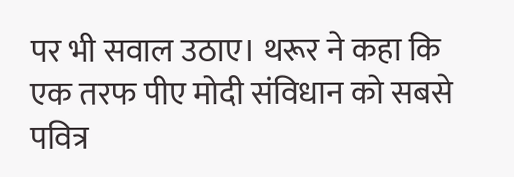पर भी सवाल उठाए। थरूर ने कहा कि एक तरफ पीए मोदी संविधान को सबसे पवित्र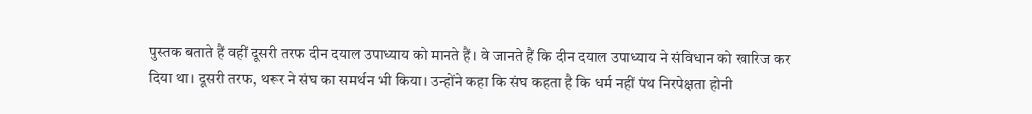पुस्तक बताते हैं वहीं दूसरी तरफ दीन दयाल उपाध्याय को मानते हैं। वे जानते हैं कि दीन दयाल उपाध्याय ने संविधान को खारिज कर दिया था। दूसरी तरफ, थरूर ने संघ का समर्थन भी किया। उन्होंने कहा कि संघ कहता है कि धर्म नहीं पंथ निरपेक्षता होनी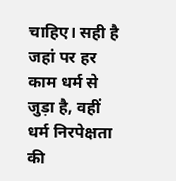चाहिए। सही है जहां पर हर काम धर्म से जुड़ा है, वहीं धर्म निरपेक्षता की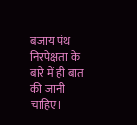बजाय पंथ निरपेक्षता के बारे में ही बात की जानी चाहिए।